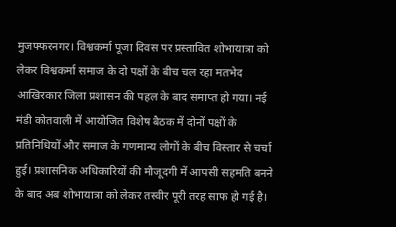मुजफ्फरनगर। विश्वकर्मा पूजा दिवस पर प्रस्तावित शोभायात्रा को लेकर विश्वकर्मा समाज के दो पक्षों के बीच चल रहा मतभेद आखिरकार जिला प्रशासन की पहल के बाद समाप्त हो गया। नई मंडी कोतवाली में आयोजित विशेष बैठक में दोनों पक्षों के प्रतिनिधियों और समाज के गणमान्य लोगों के बीच विस्तार से चर्चा हुई। प्रशासनिक अधिकारियों की मौजूदगी में आपसी सहमति बनने के बाद अब शोभायात्रा को लेकर तस्वीर पूरी तरह साफ हो गई है।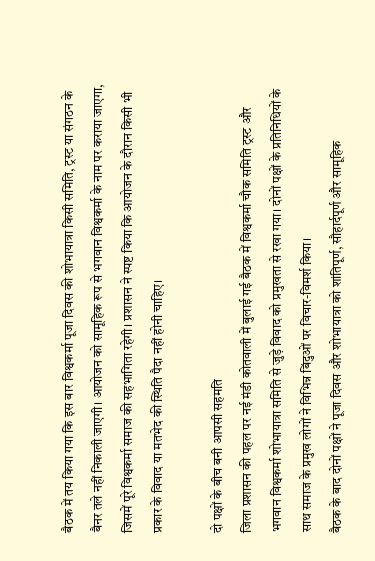बैठक में तय किया गया कि इस बार विश्वकर्मा पूजा दिवस की शोभायात्रा किसी समिति, ट्रस्ट या संगठन के बैनर तले नहीं निकाली जाएगी। आयोजन को सामूहिक रूप से भगवान विश्वकर्मा के नाम पर कराया जाएगा, जिसमें पूरे विश्वकर्मा समाज की सहभागिता रहेगी। प्रशासन ने स्पष्ट किया कि आयोजन के दौरान किसी भी प्रकार के विवाद या मतभेद की स्थिति पैदा नहीं होनी चाहिए।

दो पक्षों के बीच बनी आपसी सहमति
जिला प्रशासन की पहल पर नई मंडी कोतवाली में बुलाई गई बैठक में विश्वकर्मा चौक समिति ट्रस्ट और भगवान विश्वकर्मा शोभायात्रा समिति से जुड़े विवाद को प्रमुखता से रखा गया। दोनों पक्षों के प्रतिनिधियों के साथ समाज के प्रमुख लोगों ने विभिन्न बिंदुओं पर विचार-विमर्श किया।
बैठक के बाद दोनों पक्षों ने पूजा दिवस और शोभायात्रा को शांतिपूर्ण, सौहार्दपूर्ण और सामूहिक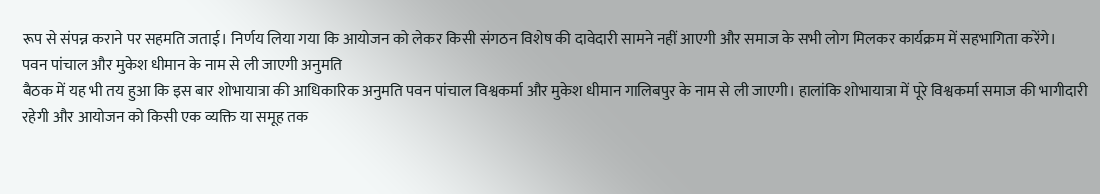रूप से संपन्न कराने पर सहमति जताई। निर्णय लिया गया कि आयोजन को लेकर किसी संगठन विशेष की दावेदारी सामने नहीं आएगी और समाज के सभी लोग मिलकर कार्यक्रम में सहभागिता करेंगे।
पवन पांचाल और मुकेश धीमान के नाम से ली जाएगी अनुमति
बैठक में यह भी तय हुआ कि इस बार शोभायात्रा की आधिकारिक अनुमति पवन पांचाल विश्वकर्मा और मुकेश धीमान गालिबपुर के नाम से ली जाएगी। हालांकि शोभायात्रा में पूरे विश्वकर्मा समाज की भागीदारी रहेगी और आयोजन को किसी एक व्यक्ति या समूह तक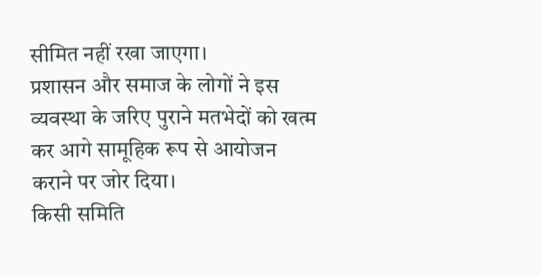सीमित नहीं रखा जाएगा।
प्रशासन और समाज के लोगों ने इस व्यवस्था के जरिए पुराने मतभेदों को खत्म कर आगे सामूहिक रूप से आयोजन कराने पर जोर दिया।
किसी समिति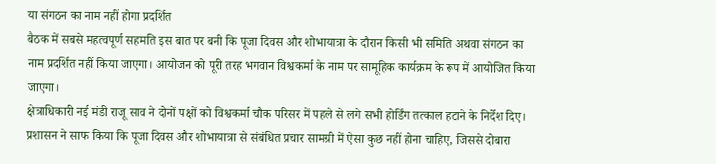या संगठन का नाम नहीं होगा प्रदर्शित
बैठक में सबसे महत्वपूर्ण सहमति इस बात पर बनी कि पूजा दिवस और शोभायात्रा के दौरान किसी भी समिति अथवा संगठन का नाम प्रदर्शित नहीं किया जाएगा। आयोजन को पूरी तरह भगवान विश्वकर्मा के नाम पर सामूहिक कार्यक्रम के रूप में आयोजित किया जाएगा।
क्षेत्राधिकारी नई मंडी राजू साव ने दोनों पक्षों को विश्वकर्मा चौक परिसर में पहले से लगे सभी होर्डिंग तत्काल हटाने के निर्देश दिए। प्रशासन ने साफ किया कि पूजा दिवस और शोभायात्रा से संबंधित प्रचार सामग्री में ऐसा कुछ नहीं होना चाहिए, जिससे दोबारा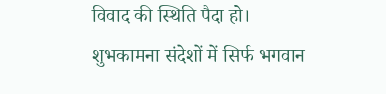विवाद की स्थिति पैदा हो।
शुभकामना संदेशों में सिर्फ भगवान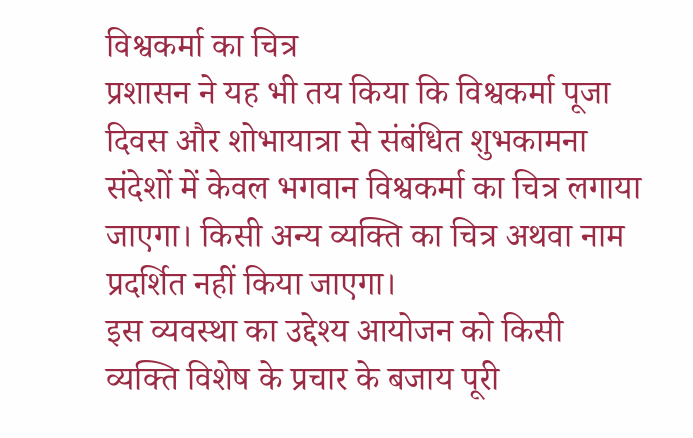विश्वकर्मा का चित्र
प्रशासन ने यह भी तय किया कि विश्वकर्मा पूजा दिवस और शोभायात्रा से संबंधित शुभकामना संदेशों में केवल भगवान विश्वकर्मा का चित्र लगाया जाएगा। किसी अन्य व्यक्ति का चित्र अथवा नाम प्रदर्शित नहीं किया जाएगा।
इस व्यवस्था का उद्देश्य आयोजन को किसी व्यक्ति विशेष के प्रचार के बजाय पूरी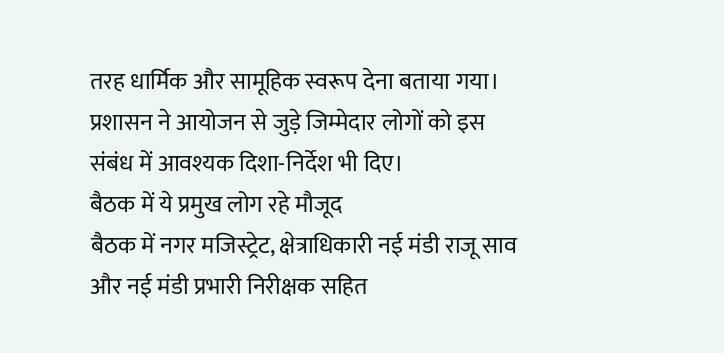तरह धार्मिक और सामूहिक स्वरूप देना बताया गया। प्रशासन ने आयोजन से जुड़े जिम्मेदार लोगों को इस संबंध में आवश्यक दिशा-निर्देश भी दिए।
बैठक में ये प्रमुख लोग रहे मौजूद
बैठक में नगर मजिस्ट्रेट, क्षेत्राधिकारी नई मंडी राजू साव और नई मंडी प्रभारी निरीक्षक सहित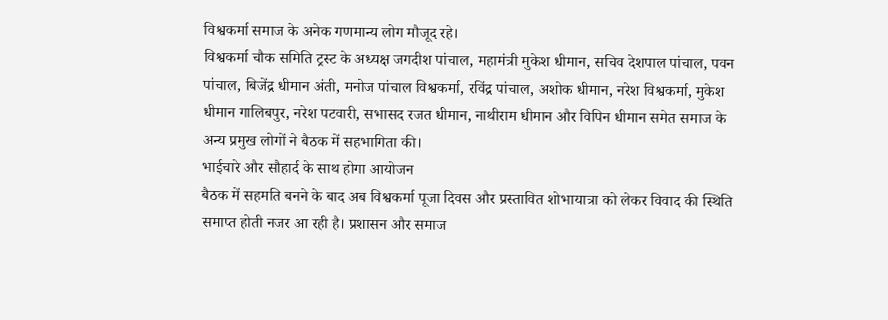विश्वकर्मा समाज के अनेक गणमान्य लोग मौजूद रहे।
विश्वकर्मा चौक समिति ट्रस्ट के अध्यक्ष जगदीश पांचाल, महामंत्री मुकेश धीमान, सचिव देशपाल पांचाल, पवन पांचाल, बिजेंद्र धीमान अंती, मनोज पांचाल विश्वकर्मा, रविंद्र पांचाल, अशोक धीमान, नरेश विश्वकर्मा, मुकेश धीमान गालिबपुर, नरेश पटवारी, सभासद रजत धीमान, नाथीराम धीमान और विपिन धीमान समेत समाज के अन्य प्रमुख लोगों ने बैठक में सहभागिता की।
भाईचारे और सौहार्द के साथ होगा आयोजन
बैठक में सहमति बनने के बाद अब विश्वकर्मा पूजा दिवस और प्रस्तावित शोभायात्रा को लेकर विवाद की स्थिति समाप्त होती नजर आ रही है। प्रशासन और समाज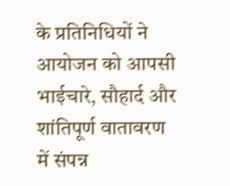के प्रतिनिधियों ने आयोजन को आपसी भाईचारे, सौहार्द और शांतिपूर्ण वातावरण में संपन्न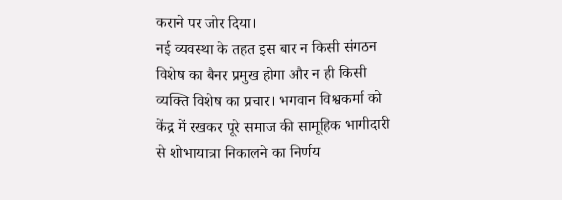कराने पर जोर दिया।
नई व्यवस्था के तहत इस बार न किसी संगठन विशेष का बैनर प्रमुख होगा और न ही किसी व्यक्ति विशेष का प्रचार। भगवान विश्वकर्मा को केंद्र में रखकर पूरे समाज की सामूहिक भागीदारी से शोभायात्रा निकालने का निर्णय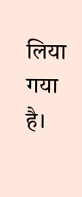लिया गया है।